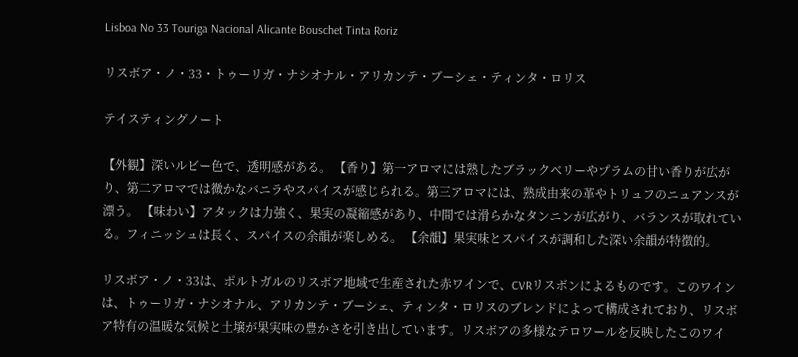Lisboa No 33 Touriga Nacional Alicante Bouschet Tinta Roriz

リスボア・ノ・33・トゥーリガ・ナシオナル・アリカンテ・ブーシェ・ティンタ・ロリス

テイスティングノート

【外観】深いルビー色で、透明感がある。 【香り】第一アロマには熟したブラックベリーやプラムの甘い香りが広がり、第二アロマでは微かなバニラやスパイスが感じられる。第三アロマには、熟成由来の革やトリュフのニュアンスが漂う。 【味わい】アタックは力強く、果実の凝縮感があり、中間では滑らかなタンニンが広がり、バランスが取れている。フィニッシュは長く、スパイスの余韻が楽しめる。 【余韻】果実味とスパイスが調和した深い余韻が特徴的。

リスボア・ノ・33は、ポルトガルのリスボア地域で生産された赤ワインで、CVRリスボンによるものです。このワインは、トゥーリガ・ナシオナル、アリカンテ・ブーシェ、ティンタ・ロリスのブレンドによって構成されており、リスボア特有の温暖な気候と土壌が果実味の豊かさを引き出しています。リスボアの多様なテロワールを反映したこのワイ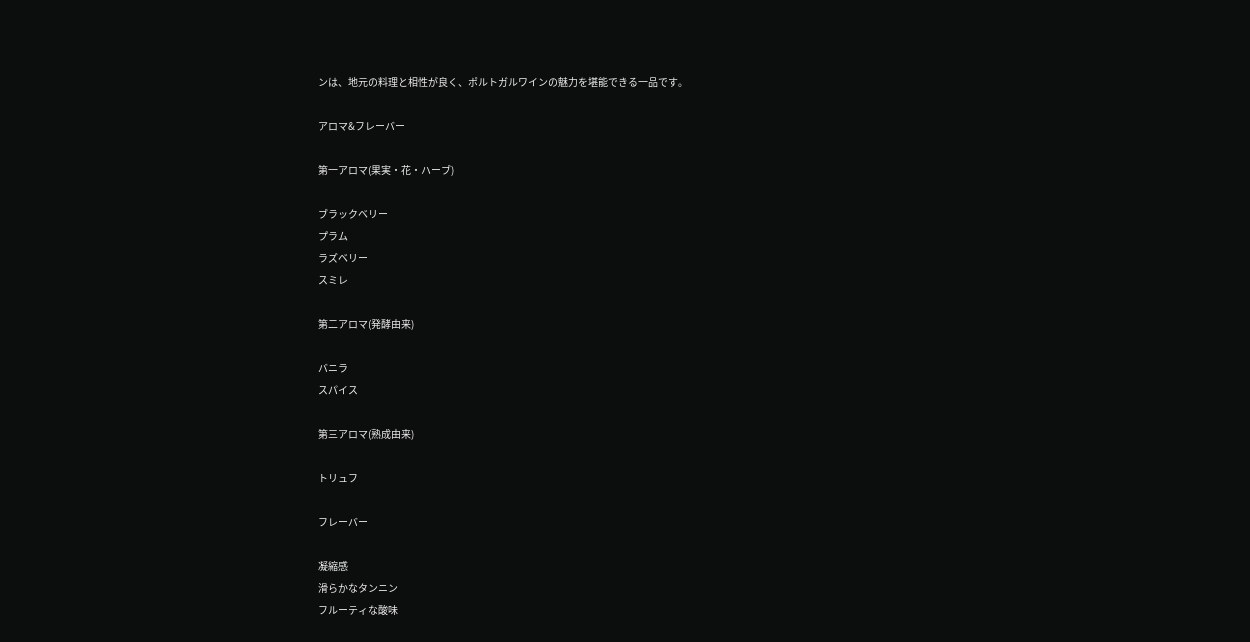ンは、地元の料理と相性が良く、ポルトガルワインの魅力を堪能できる一品です。

アロマ&フレーバー

第一アロマ(果実・花・ハーブ)

ブラックベリー
プラム
ラズベリー
スミレ

第二アロマ(発酵由来)

バニラ
スパイス

第三アロマ(熟成由来)

トリュフ

フレーバー

凝縮感
滑らかなタンニン
フルーティな酸味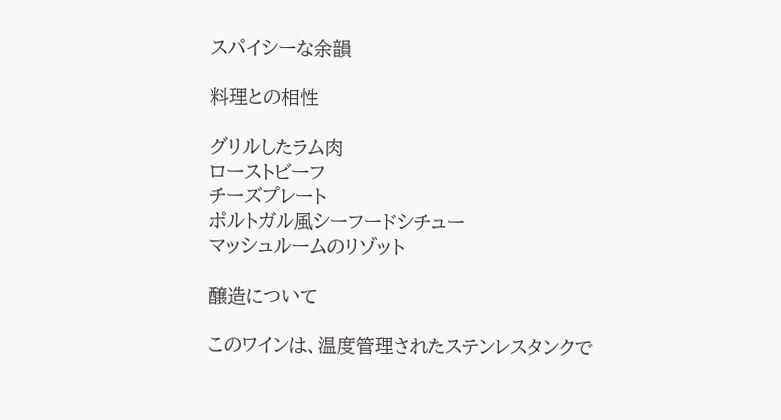スパイシーな余韻

料理との相性

グリルしたラム肉
ローストビーフ
チーズプレート
ポルトガル風シーフードシチュー
マッシュルームのリゾット

醸造について

このワインは、温度管理されたステンレスタンクで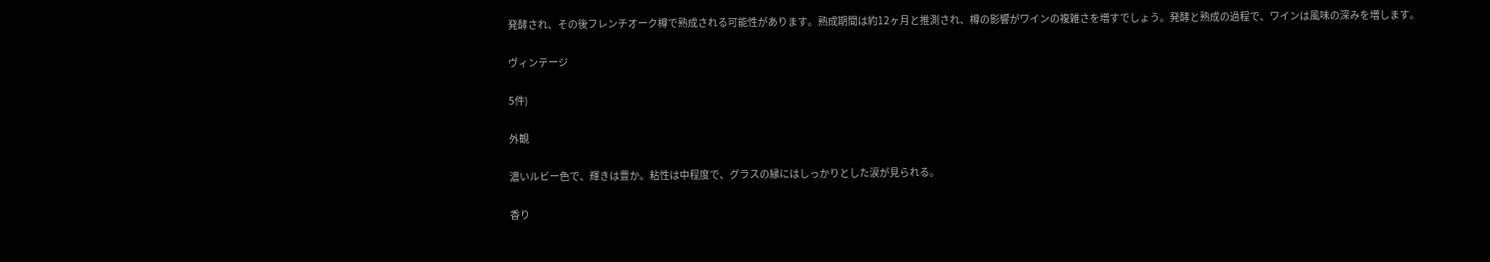発酵され、その後フレンチオーク樽で熟成される可能性があります。熟成期間は約12ヶ月と推測され、樽の影響がワインの複雑さを増すでしょう。発酵と熟成の過程で、ワインは風味の深みを増します。

ヴィンテージ

5件)

外観

濃いルビー色で、輝きは豊か。粘性は中程度で、グラスの縁にはしっかりとした涙が見られる。

香り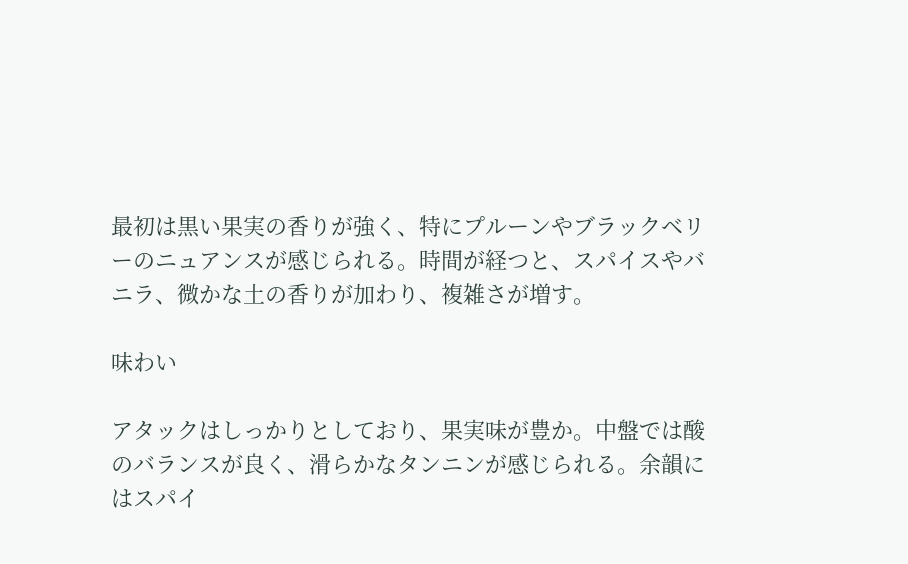最初は黒い果実の香りが強く、特にプルーンやブラックベリーのニュアンスが感じられる。時間が経つと、スパイスやバニラ、微かな土の香りが加わり、複雑さが増す。

味わい

アタックはしっかりとしており、果実味が豊か。中盤では酸のバランスが良く、滑らかなタンニンが感じられる。余韻にはスパイ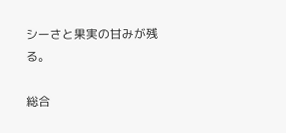シーさと果実の甘みが残る。

総合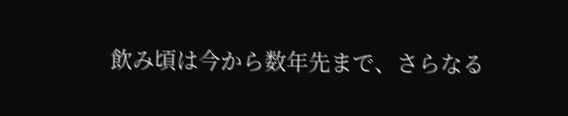飲み頃は今から数年先まで、さらなる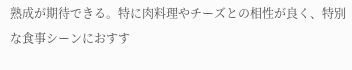熟成が期待できる。特に肉料理やチーズとの相性が良く、特別な食事シーンにおすす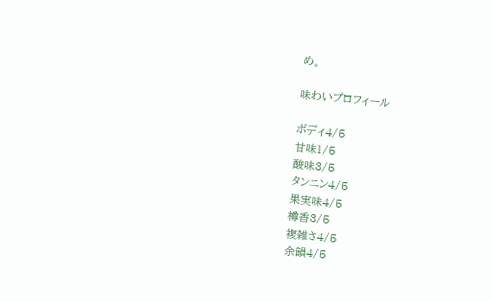め。

味わいプロフィール

ボディ4/5
甘味1/5
酸味3/5
タンニン4/5
果実味4/5
樽香3/5
複雑さ4/5
余韻4/5